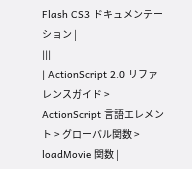Flash CS3 ドキュメンテーション |
|||
| ActionScript 2.0 リファレンスガイド > ActionScript 言語エレメント > グローバル関数 > loadMovie 関数 |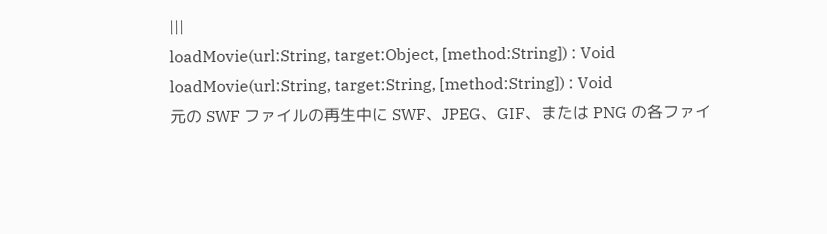|||
loadMovie(url:String, target:Object, [method:String]) : Void loadMovie(url:String, target:String, [method:String]) : Void
元の SWF ファイルの再生中に SWF、JPEG、GIF、または PNG の各ファイ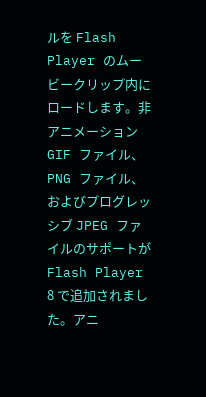ルを Flash Player のムービークリップ内にロードします。非アニメーション GIF ファイル、PNG ファイル、およびプログレッシブ JPEG ファイルのサポートが Flash Player 8 で追加されました。アニ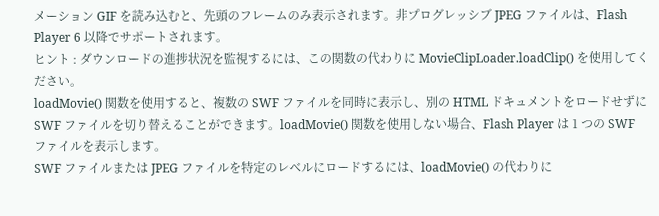メーション GIF を読み込むと、先頭のフレームのみ表示されます。非プログレッシブ JPEG ファイルは、Flash Player 6 以降でサポートされます。
ヒント : ダウンロードの進捗状況を監視するには、この関数の代わりに MovieClipLoader.loadClip() を使用してください。
loadMovie() 関数を使用すると、複数の SWF ファイルを同時に表示し、別の HTML ドキュメントをロードせずに SWF ファイルを切り替えることができます。loadMovie() 関数を使用しない場合、Flash Player は 1 つの SWF ファイルを表示します。
SWF ファイルまたは JPEG ファイルを特定のレベルにロードするには、loadMovie() の代わりに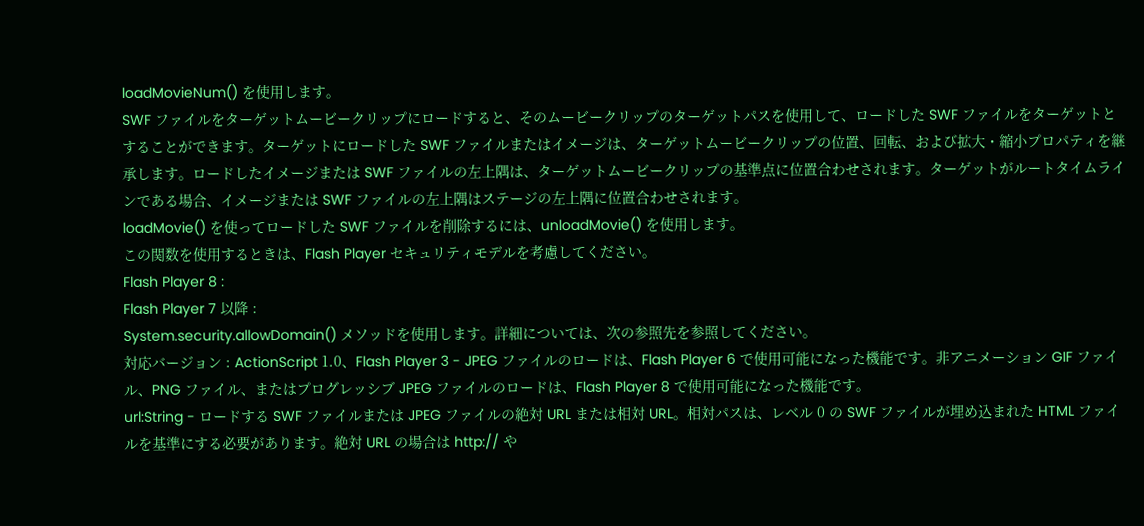loadMovieNum() を使用します。
SWF ファイルをターゲットムービークリップにロードすると、そのムービークリップのターゲットパスを使用して、ロードした SWF ファイルをターゲットとすることができます。ターゲットにロードした SWF ファイルまたはイメージは、ターゲットムービークリップの位置、回転、および拡大・縮小プロパティを継承します。ロードしたイメージまたは SWF ファイルの左上隅は、ターゲットムービークリップの基準点に位置合わせされます。ターゲットがルートタイムラインである場合、イメージまたは SWF ファイルの左上隅はステージの左上隅に位置合わせされます。
loadMovie() を使ってロードした SWF ファイルを削除するには、unloadMovie() を使用します。
この関数を使用するときは、Flash Player セキュリティモデルを考慮してください。
Flash Player 8 :
Flash Player 7 以降 :
System.security.allowDomain() メソッドを使用します。詳細については、次の参照先を参照してください。
対応バージョン : ActionScript 1.0、Flash Player 3 - JPEG ファイルのロードは、Flash Player 6 で使用可能になった機能です。非アニメーション GIF ファイル、PNG ファイル、またはプログレッシブ JPEG ファイルのロードは、Flash Player 8 で使用可能になった機能です。
url:String - ロードする SWF ファイルまたは JPEG ファイルの絶対 URL または相対 URL。相対パスは、レベル 0 の SWF ファイルが埋め込まれた HTML ファイルを基準にする必要があります。絶対 URL の場合は http:// や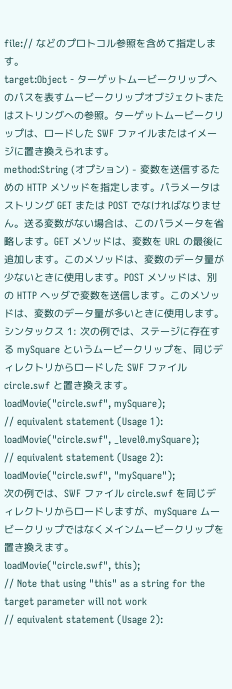file:// などのプロトコル参照を含めて指定します。
target:Object - ターゲットムービークリップへのパスを表すムービークリップオブジェクトまたはストリングへの参照。ターゲットムービークリップは、ロードした SWF ファイルまたはイメージに置き換えられます。
method:String (オプション) - 変数を送信するための HTTP メソッドを指定します。パラメータはストリング GET または POST でなければなりません。送る変数がない場合は、このパラメータを省略します。GET メソッドは、変数を URL の最後に追加します。このメソッドは、変数のデータ量が少ないときに使用します。POST メソッドは、別の HTTP ヘッダで変数を送信します。このメソッドは、変数のデータ量が多いときに使用します。
シンタックス 1: 次の例では、ステージに存在する mySquare というムービークリップを、同じディレクトリからロードした SWF ファイル circle.swf と置き換えます。
loadMovie("circle.swf", mySquare);
// equivalent statement (Usage 1): loadMovie("circle.swf", _level0.mySquare);
// equivalent statement (Usage 2): loadMovie("circle.swf", "mySquare");
次の例では、SWF ファイル circle.swf を同じディレクトリからロードしますが、mySquare ムービークリップではなくメインムービークリップを置き換えます。
loadMovie("circle.swf", this);
// Note that using "this" as a string for the target parameter will not work
// equivalent statement (Usage 2):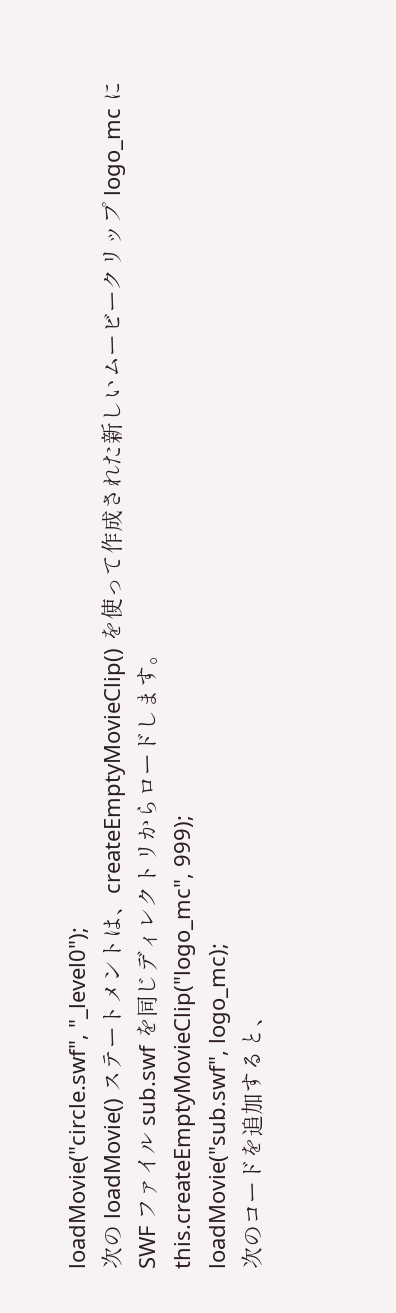loadMovie("circle.swf", "_level0");
次の loadMovie() ステートメントは、createEmptyMovieClip() を使って作成された新しいムービークリップ logo_mc に SWF ファイル sub.swf を同じディレクトリからロードします。
this.createEmptyMovieClip("logo_mc", 999);
loadMovie("sub.swf", logo_mc);
次のコードを追加すると、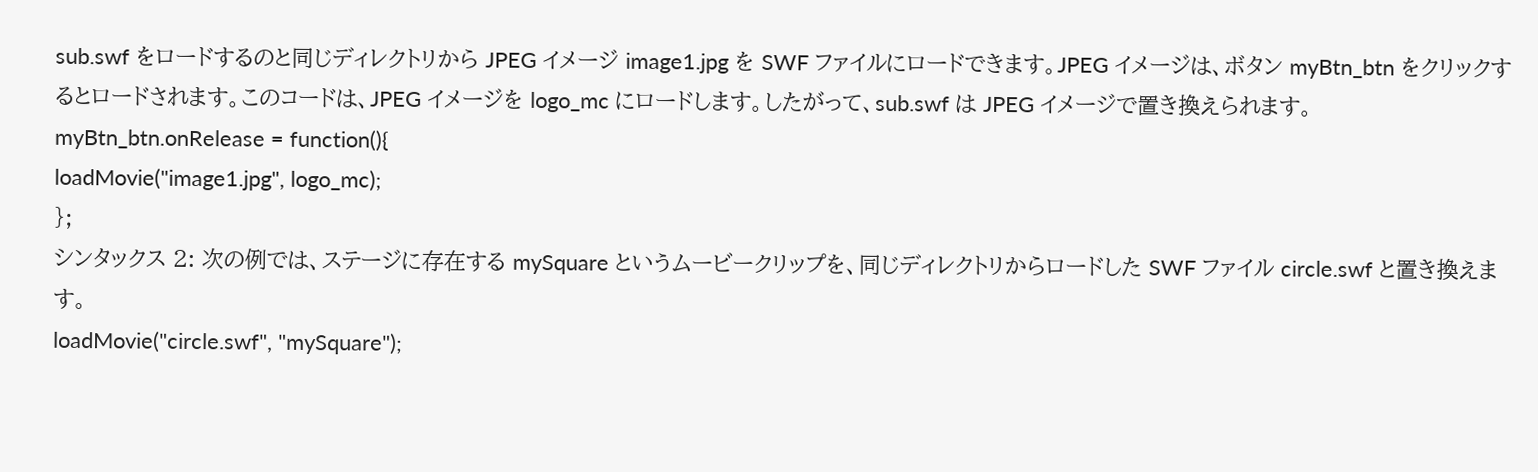sub.swf をロードするのと同じディレクトリから JPEG イメージ image1.jpg を SWF ファイルにロードできます。JPEG イメージは、ボタン myBtn_btn をクリックするとロードされます。このコードは、JPEG イメージを logo_mc にロードします。したがって、sub.swf は JPEG イメージで置き換えられます。
myBtn_btn.onRelease = function(){
loadMovie("image1.jpg", logo_mc);
};
シンタックス 2: 次の例では、ステージに存在する mySquare というムービークリップを、同じディレクトリからロードした SWF ファイル circle.swf と置き換えます。
loadMovie("circle.swf", "mySquare");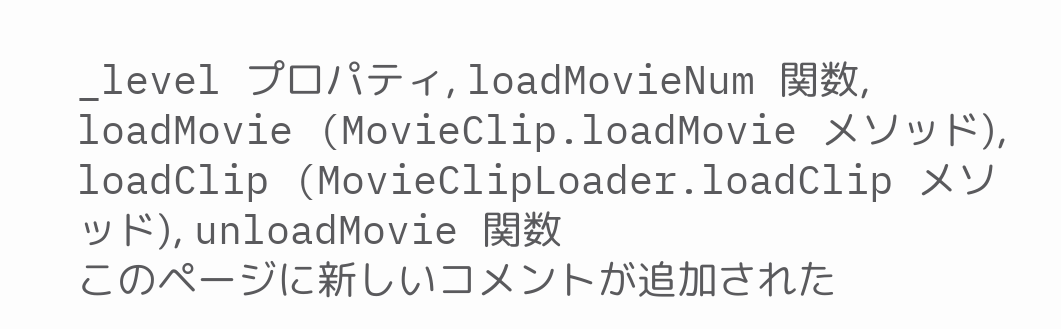_level プロパティ, loadMovieNum 関数, loadMovie (MovieClip.loadMovie メソッド), loadClip (MovieClipLoader.loadClip メソッド), unloadMovie 関数
このページに新しいコメントが追加された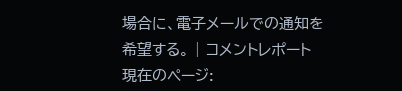場合に、電子メールでの通知を希望する。 | コメントレポート
現在のページ: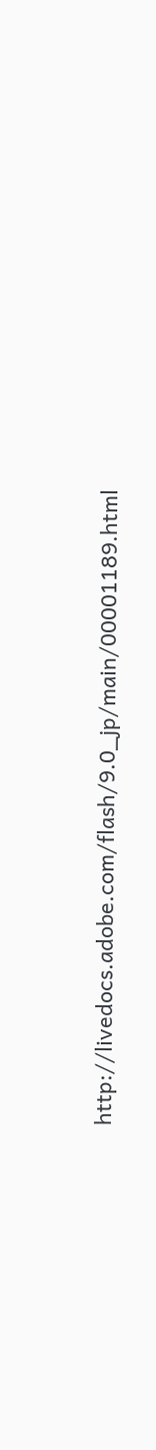http://livedocs.adobe.com/flash/9.0_jp/main/00001189.html